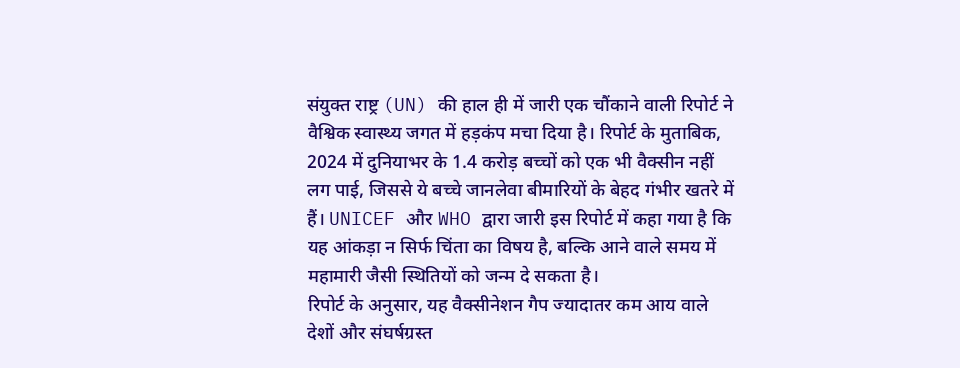संयुक्त राष्ट्र (UN) की हाल ही में जारी एक चौंकाने वाली रिपोर्ट ने वैश्विक स्वास्थ्य जगत में हड़कंप मचा दिया है। रिपोर्ट के मुताबिक, 2024 में दुनियाभर के 1.4 करोड़ बच्चों को एक भी वैक्सीन नहीं लग पाई, जिससे ये बच्चे जानलेवा बीमारियों के बेहद गंभीर खतरे में हैं। UNICEF और WHO द्वारा जारी इस रिपोर्ट में कहा गया है कि यह आंकड़ा न सिर्फ चिंता का विषय है, बल्कि आने वाले समय में महामारी जैसी स्थितियों को जन्म दे सकता है।
रिपोर्ट के अनुसार, यह वैक्सीनेशन गैप ज्यादातर कम आय वाले देशों और संघर्षग्रस्त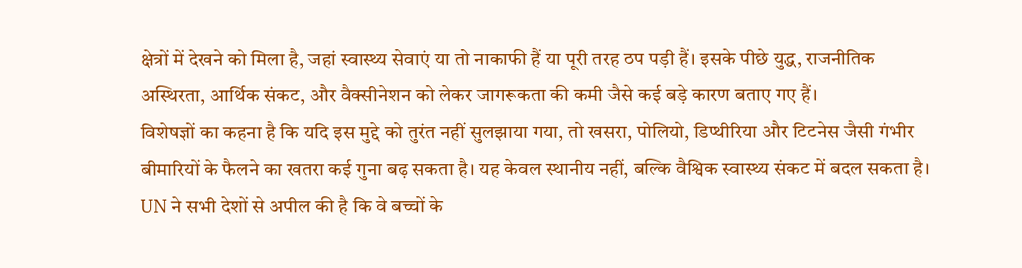क्षेत्रों में देखने को मिला है, जहां स्वास्थ्य सेवाएं या तो नाकाफी हैं या पूरी तरह ठप पड़ी हैं। इसके पीछे युद्ध, राजनीतिक अस्थिरता, आर्थिक संकट, और वैक्सीनेशन को लेकर जागरूकता की कमी जैसे कई बड़े कारण बताए गए हैं।
विशेषज्ञों का कहना है कि यदि इस मुद्दे को तुरंत नहीं सुलझाया गया, तो खसरा, पोलियो, डिप्थीरिया और टिटनेस जैसी गंभीर बीमारियों के फैलने का खतरा कई गुना बढ़ सकता है। यह केवल स्थानीय नहीं, बल्कि वैश्विक स्वास्थ्य संकट में बदल सकता है।
UN ने सभी देशों से अपील की है कि वे बच्चों के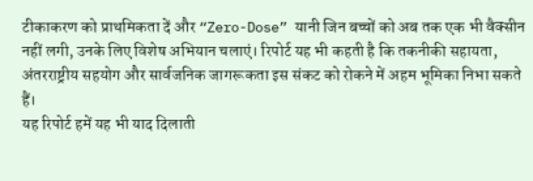टीकाकरण को प्राथमिकता दें और “Zero-Dose” यानी जिन बच्चों को अब तक एक भी वैक्सीन नहीं लगी, उनके लिए विशेष अभियान चलाएं। रिपोर्ट यह भी कहती है कि तकनीकी सहायता, अंतरराष्ट्रीय सहयोग और सार्वजनिक जागरूकता इस संकट को रोकने में अहम भूमिका निभा सकते हैं।
यह रिपोर्ट हमें यह भी याद दिलाती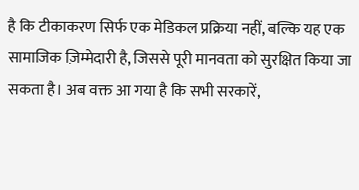है कि टीकाकरण सिर्फ एक मेडिकल प्रक्रिया नहीं, बल्कि यह एक सामाजिक ज़िम्मेदारी है, जिससे पूरी मानवता को सुरक्षित किया जा सकता है। अब वक्त आ गया है कि सभी सरकारें,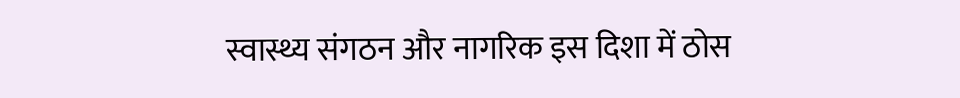स्वास्थ्य संगठन और नागरिक इस दिशा में ठोस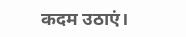कदम उठाएं।